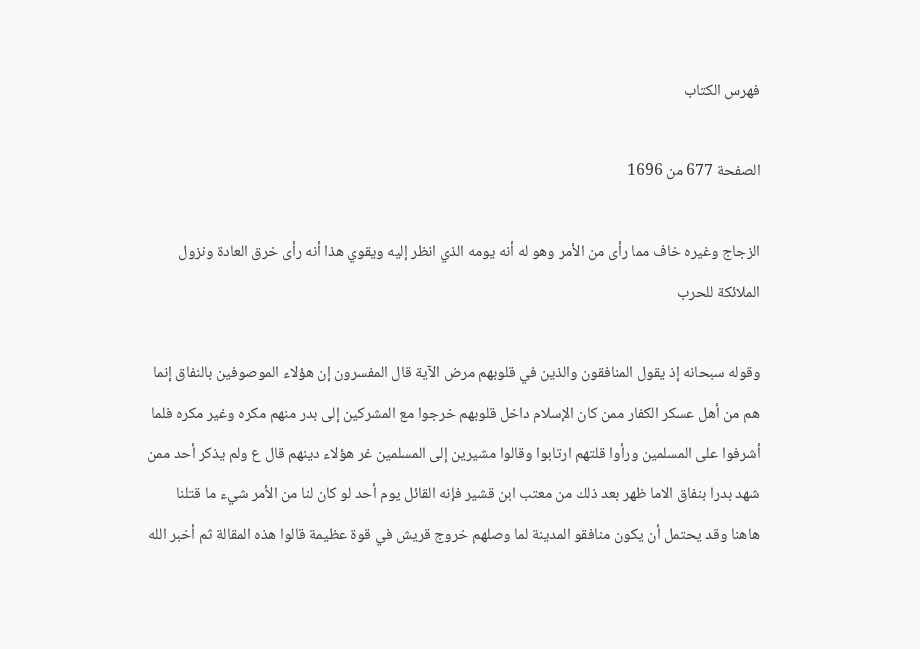فهرس الكتاب

الصفحة 677 من 1696

الزجاج وغيره خاف مما رأى من الأمر وهو له أنه يومه الذي انظر إليه ويقوي هذا أنه رأى خرق العادة ونزول الملائكة للحرب

وقوله سبحانه إذ يقول المنافقون والذين في قلوبهم مرض الآية قال المفسرون إن هؤلاء الموصوفين بالنفاق إنما هم من أهل عسكر الكفار ممن كان الإسلام داخل قلوبهم خرجوا مع المشركين إلى بدر منهم مكره وغير مكره فلما أشرفوا على المسلمين ورأوا قلتهم ارتابوا وقالوا مشيرين إلى المسلمين غر هؤلاء دينهم قال ع ولم يذكر أحد ممن شهد بدرا بنفاق الاما ظهر بعد ذلك من معتب ابن قشير فإنه القائل يوم أحد لو كان لنا من الأمر شيء ما قتلنا هاهنا وقد يحتمل أن يكون منافقو المدينة لما وصلهم خروج قريش في قوة عظيمة قالوا هذه المقالة ثم أخبر الله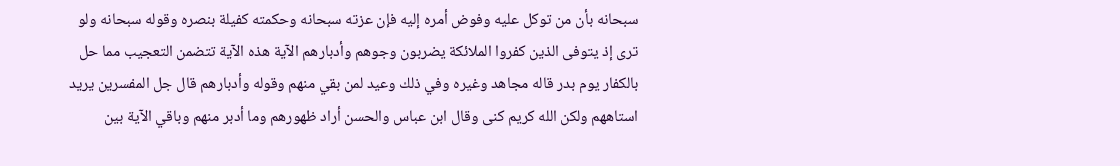سبحانه بأن من توكل عليه وفوض أمره إليه فإن عزته سبحانه وحكمته كفيلة بنصره وقوله سبحانه ولو ترى إذ يتوفى الذين كفروا الملائكة يضربون وجوهم وأدبارهم الآية هذه الآية تتضمن التعجيب مما حل بالكفار يوم بدر قاله مجاهد وغيره وفي ذلك وعيد لمن بقي منهم وقوله وأدبارهم قال جل المفسرين يريد استاههم ولكن الله كريم كنى وقال ابن عباس والحسن أراد ظهورهم وما أدبر منهم وباقي الآية بين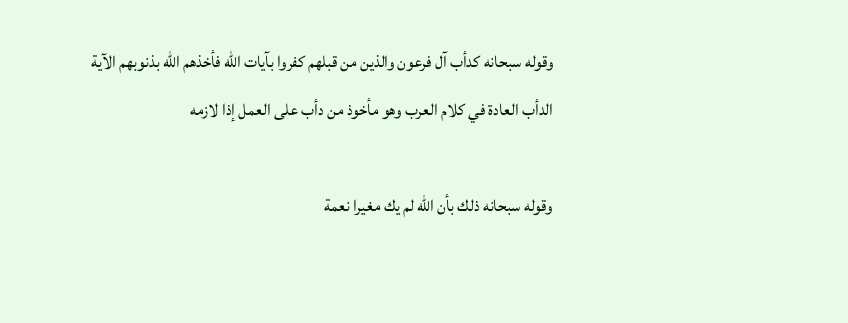وقوله سبحانه كدأب آل فرعون والذين من قبلهم كفروا بآيات الله فأخذهم الله بذنوبهم الآية الدأب العادة في كلام العرب وهو مأخوذ من دأب على العمل إذا لازمه

وقوله سبحانه ذلك بأن الله لم يك مغيرا نعمة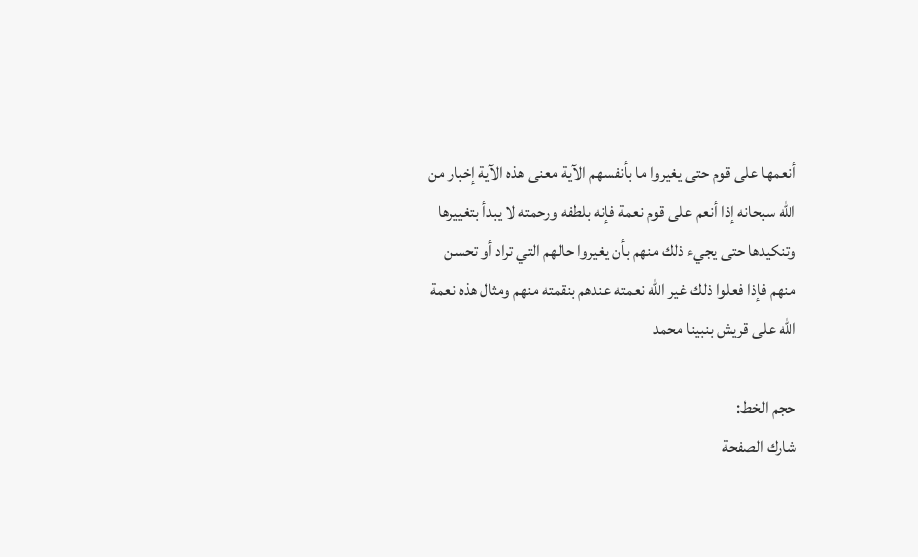أنعمها على قوم حتى يغيروا ما بأنفسهم الآية معنى هذه الآية إخبار من الله سبحانه إذا أنعم على قوم نعمة فإنه بلطفه ورحمته لا يبدأ بتغييرها وتنكيدها حتى يجيء ذلك منهم بأن يغيروا حالهم التي تراد أو تحسن منهم فإذا فعلوا ذلك غير الله نعمته عندهم بنقمته منهم ومثال هذه نعمة الله على قريش بنبينا محمد

حجم الخط:
شارك الصفحة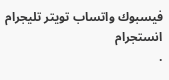فيسبوك واتساب تويتر تليجرام انستجرام
.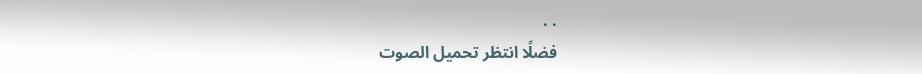. .
فضلًا انتظر تحميل الصوت